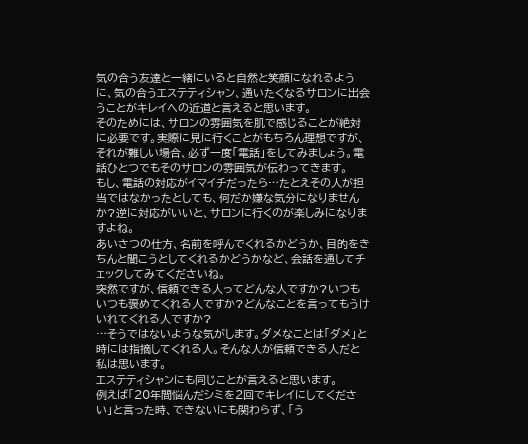気の合う友達と一緒にいると自然と笑顔になれるように、気の合うエステティシャン、通いたくなるサロンに出会うことがキレイへの近道と言えると思います。
そのためには、サロンの雰囲気を肌で感じることが絶対に必要です。実際に見に行くことがもちろん理想ですが、それが難しい場合、必ず一度「電話」をしてみましょう。電話ひとつでもそのサロンの雰囲気が伝わってきます。
もし、電話の対応がイマイチだったら…たとえその人が担当ではなかったとしても、何だか嫌な気分になりませんか?逆に対応がいいと、サロンに行くのが楽しみになりますよね。
あいさつの仕方、名前を呼んでくれるかどうか、目的をきちんと聞こうとしてくれるかどうかなど、会話を通してチェックしてみてくださいね。
突然ですが、信頼できる人ってどんな人ですか?いつもいつも褒めてくれる人ですか?どんなことを言ってもうけいれてくれる人ですか?
…そうではないような気がします。ダメなことは「ダメ」と時には指摘してくれる人。そんな人が信頼できる人だと私は思います。
エステティシャンにも同じことが言えると思います。
例えば「20年間悩んだシミを2回でキレイにしてください」と言った時、できないにも関わらず、「う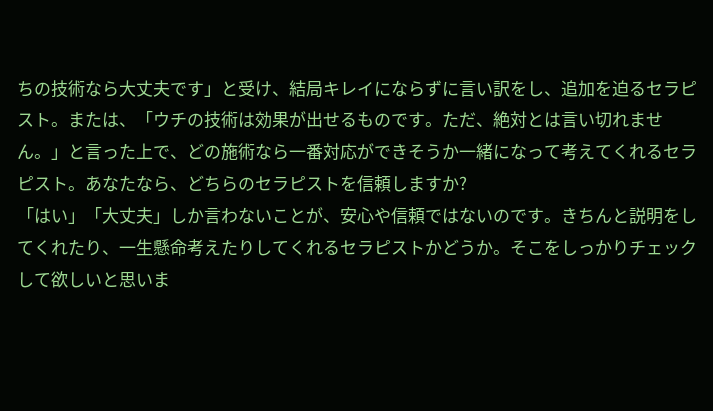ちの技術なら大丈夫です」と受け、結局キレイにならずに言い訳をし、追加を迫るセラピスト。または、「ウチの技術は効果が出せるものです。ただ、絶対とは言い切れません。」と言った上で、どの施術なら一番対応ができそうか一緒になって考えてくれるセラピスト。あなたなら、どちらのセラピストを信頼しますか?
「はい」「大丈夫」しか言わないことが、安心や信頼ではないのです。きちんと説明をしてくれたり、一生懸命考えたりしてくれるセラピストかどうか。そこをしっかりチェックして欲しいと思いま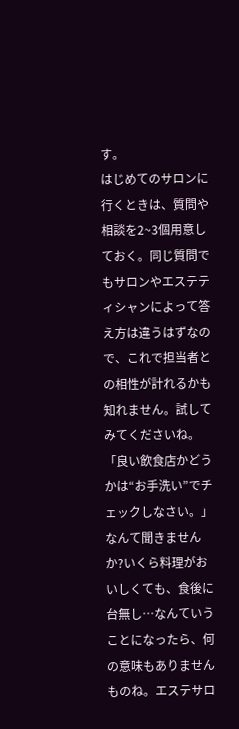す。
はじめてのサロンに行くときは、質問や相談を2~3個用意しておく。同じ質問でもサロンやエステティシャンによって答え方は違うはずなので、これで担当者との相性が計れるかも知れません。試してみてくださいね。
「良い飲食店かどうかは“お手洗い”でチェックしなさい。」なんて聞きませんか?いくら料理がおいしくても、食後に台無し…なんていうことになったら、何の意味もありませんものね。エステサロ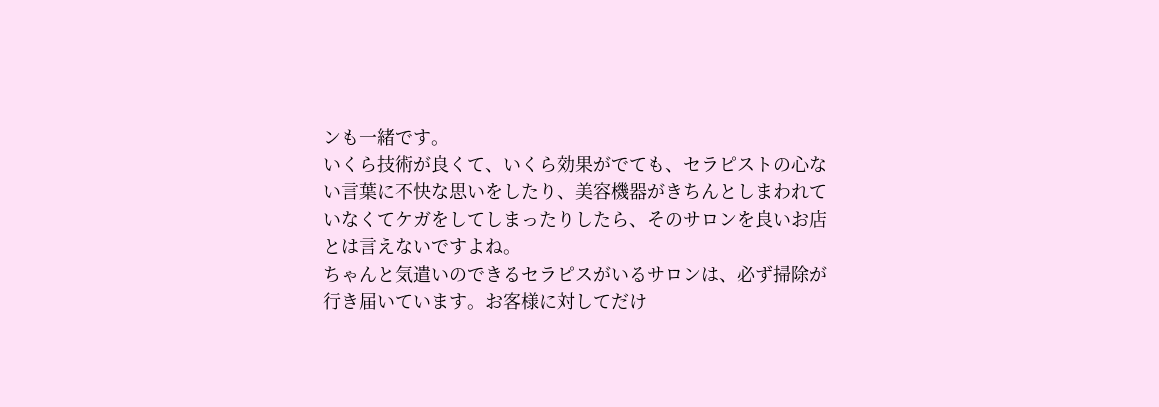ンも一緒です。
いくら技術が良くて、いくら効果がでても、セラピストの心ない言葉に不快な思いをしたり、美容機器がきちんとしまわれていなくてケガをしてしまったりしたら、そのサロンを良いお店とは言えないですよね。
ちゃんと気遣いのできるセラピスがいるサロンは、必ず掃除が行き届いています。お客様に対してだけ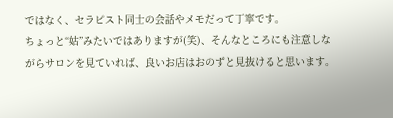ではなく、セラピスト同士の会話やメモだって丁寧です。
ちょっと“姑”みたいではありますが(笑)、そんなところにも注意しながらサロンを見ていれば、良いお店はおのずと見抜けると思います。